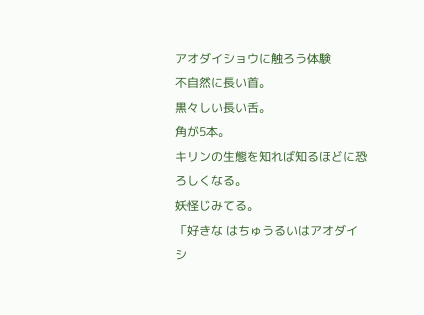アオダイショウに触ろう体験
不自然に長い首。
黒々しい長い舌。
角が5本。
キリンの生態を知れば知るほどに恐ろしくなる。
妖怪じみてる。
「好きな はちゅうるいはアオダイシ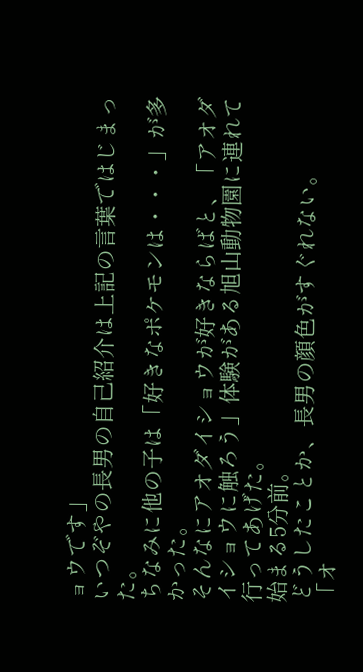ョウです」
いつぞやの長男の自己紹介は上記の言葉ではじまった。
ちなみに他の子は「好きなポケモンは・・・」が多かった。
そんなにアオダイショウが好きならばと、「アオダイショウに触ろう」体験がある旭山動物園に連れて行ってあげた。
始まる5分前。
どうしたことか、長男の顔色がすぐれない。
「オ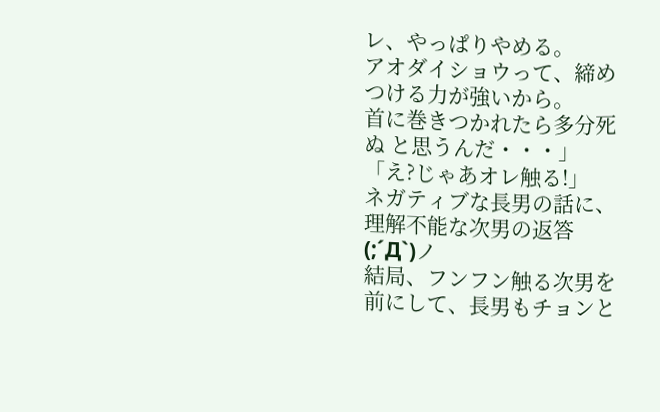レ、やっぱりやめる。
アオダイショウって、締めつける力が強いから。
首に巻きつかれたら多分死ぬ と思うんだ・・・」
「え?じゃあオレ触る!」
ネガティブな長男の話に、理解不能な次男の返答(;´Д`)ノ
結局、フンフン触る次男を前にして、長男もチョンと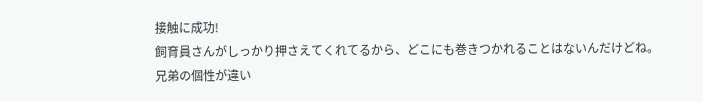接触に成功!
飼育員さんがしっかり押さえてくれてるから、どこにも巻きつかれることはないんだけどね。
兄弟の個性が違い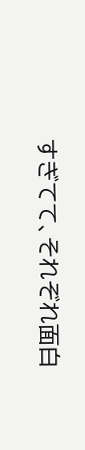すぎてて、それぞれ面白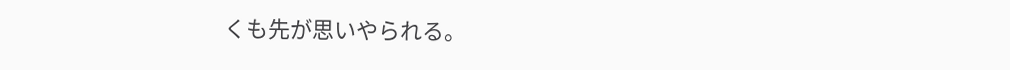くも先が思いやられる。